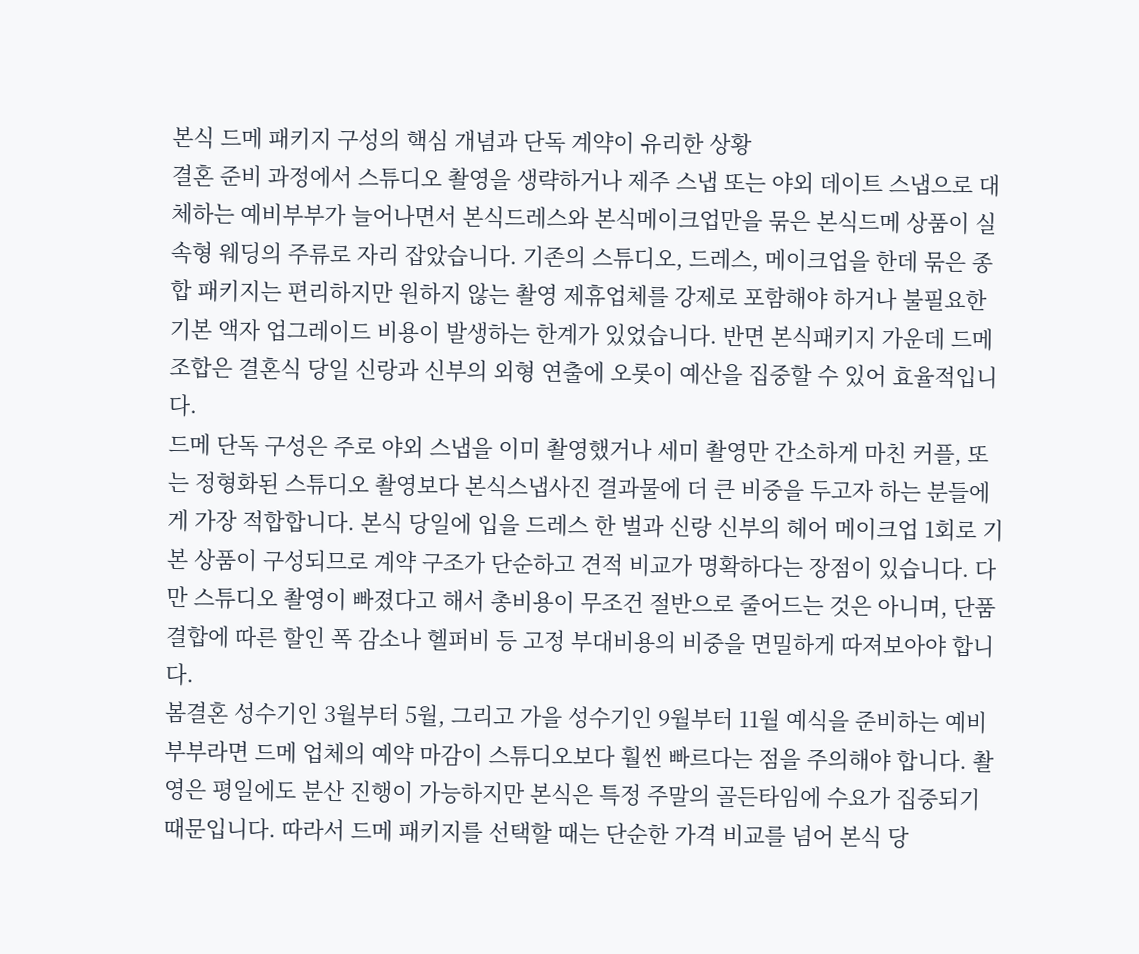본식 드메 패키지 구성의 핵심 개념과 단독 계약이 유리한 상황
결혼 준비 과정에서 스튜디오 촬영을 생략하거나 제주 스냅 또는 야외 데이트 스냅으로 대체하는 예비부부가 늘어나면서 본식드레스와 본식메이크업만을 묶은 본식드메 상품이 실속형 웨딩의 주류로 자리 잡았습니다. 기존의 스튜디오, 드레스, 메이크업을 한데 묶은 종합 패키지는 편리하지만 원하지 않는 촬영 제휴업체를 강제로 포함해야 하거나 불필요한 기본 액자 업그레이드 비용이 발생하는 한계가 있었습니다. 반면 본식패키지 가운데 드메 조합은 결혼식 당일 신랑과 신부의 외형 연출에 오롯이 예산을 집중할 수 있어 효율적입니다.
드메 단독 구성은 주로 야외 스냅을 이미 촬영했거나 세미 촬영만 간소하게 마친 커플, 또는 정형화된 스튜디오 촬영보다 본식스냅사진 결과물에 더 큰 비중을 두고자 하는 분들에게 가장 적합합니다. 본식 당일에 입을 드레스 한 벌과 신랑 신부의 헤어 메이크업 1회로 기본 상품이 구성되므로 계약 구조가 단순하고 견적 비교가 명확하다는 장점이 있습니다. 다만 스튜디오 촬영이 빠졌다고 해서 총비용이 무조건 절반으로 줄어드는 것은 아니며, 단품 결합에 따른 할인 폭 감소나 헬퍼비 등 고정 부대비용의 비중을 면밀하게 따져보아야 합니다.
봄결혼 성수기인 3월부터 5월, 그리고 가을 성수기인 9월부터 11월 예식을 준비하는 예비부부라면 드메 업체의 예약 마감이 스튜디오보다 훨씬 빠르다는 점을 주의해야 합니다. 촬영은 평일에도 분산 진행이 가능하지만 본식은 특정 주말의 골든타임에 수요가 집중되기 때문입니다. 따라서 드메 패키지를 선택할 때는 단순한 가격 비교를 넘어 본식 당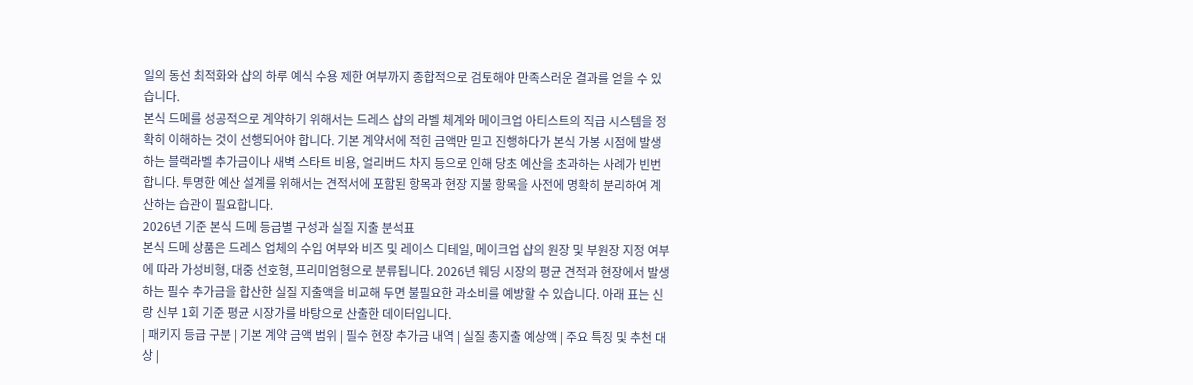일의 동선 최적화와 샵의 하루 예식 수용 제한 여부까지 종합적으로 검토해야 만족스러운 결과를 얻을 수 있습니다.
본식 드메를 성공적으로 계약하기 위해서는 드레스 샵의 라벨 체계와 메이크업 아티스트의 직급 시스템을 정확히 이해하는 것이 선행되어야 합니다. 기본 계약서에 적힌 금액만 믿고 진행하다가 본식 가봉 시점에 발생하는 블랙라벨 추가금이나 새벽 스타트 비용, 얼리버드 차지 등으로 인해 당초 예산을 초과하는 사례가 빈번합니다. 투명한 예산 설계를 위해서는 견적서에 포함된 항목과 현장 지불 항목을 사전에 명확히 분리하여 계산하는 습관이 필요합니다.
2026년 기준 본식 드메 등급별 구성과 실질 지출 분석표
본식 드메 상품은 드레스 업체의 수입 여부와 비즈 및 레이스 디테일, 메이크업 샵의 원장 및 부원장 지정 여부에 따라 가성비형, 대중 선호형, 프리미엄형으로 분류됩니다. 2026년 웨딩 시장의 평균 견적과 현장에서 발생하는 필수 추가금을 합산한 실질 지출액을 비교해 두면 불필요한 과소비를 예방할 수 있습니다. 아래 표는 신랑 신부 1회 기준 평균 시장가를 바탕으로 산출한 데이터입니다.
| 패키지 등급 구분 | 기본 계약 금액 범위 | 필수 현장 추가금 내역 | 실질 총지출 예상액 | 주요 특징 및 추천 대상 |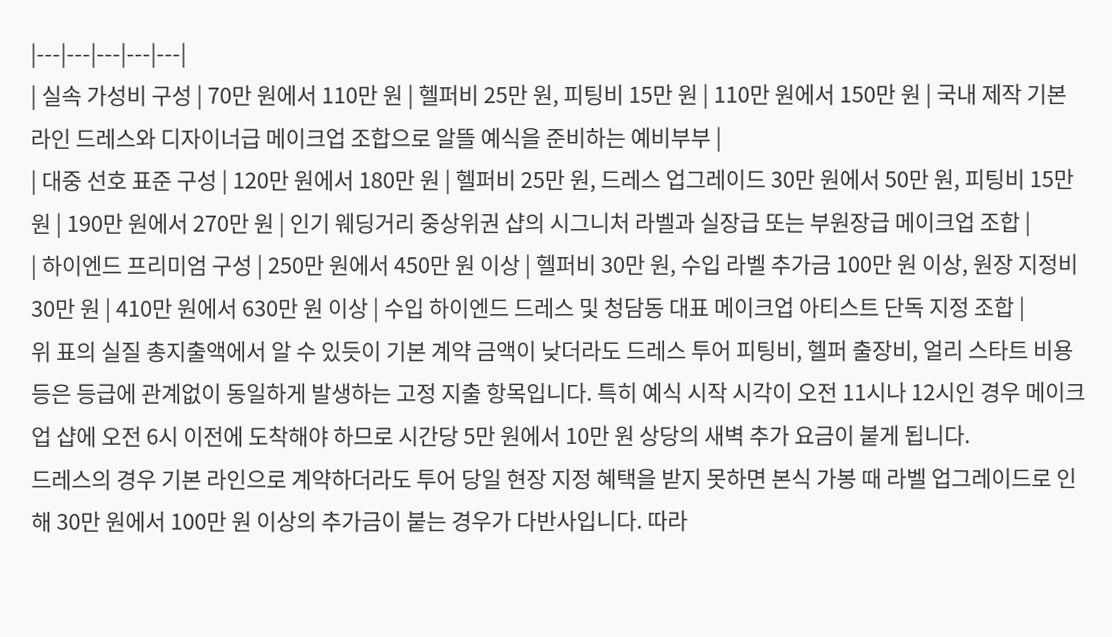|---|---|---|---|---|
| 실속 가성비 구성 | 70만 원에서 110만 원 | 헬퍼비 25만 원, 피팅비 15만 원 | 110만 원에서 150만 원 | 국내 제작 기본 라인 드레스와 디자이너급 메이크업 조합으로 알뜰 예식을 준비하는 예비부부 |
| 대중 선호 표준 구성 | 120만 원에서 180만 원 | 헬퍼비 25만 원, 드레스 업그레이드 30만 원에서 50만 원, 피팅비 15만 원 | 190만 원에서 270만 원 | 인기 웨딩거리 중상위권 샵의 시그니처 라벨과 실장급 또는 부원장급 메이크업 조합 |
| 하이엔드 프리미엄 구성 | 250만 원에서 450만 원 이상 | 헬퍼비 30만 원, 수입 라벨 추가금 100만 원 이상, 원장 지정비 30만 원 | 410만 원에서 630만 원 이상 | 수입 하이엔드 드레스 및 청담동 대표 메이크업 아티스트 단독 지정 조합 |
위 표의 실질 총지출액에서 알 수 있듯이 기본 계약 금액이 낮더라도 드레스 투어 피팅비, 헬퍼 출장비, 얼리 스타트 비용 등은 등급에 관계없이 동일하게 발생하는 고정 지출 항목입니다. 특히 예식 시작 시각이 오전 11시나 12시인 경우 메이크업 샵에 오전 6시 이전에 도착해야 하므로 시간당 5만 원에서 10만 원 상당의 새벽 추가 요금이 붙게 됩니다.
드레스의 경우 기본 라인으로 계약하더라도 투어 당일 현장 지정 혜택을 받지 못하면 본식 가봉 때 라벨 업그레이드로 인해 30만 원에서 100만 원 이상의 추가금이 붙는 경우가 다반사입니다. 따라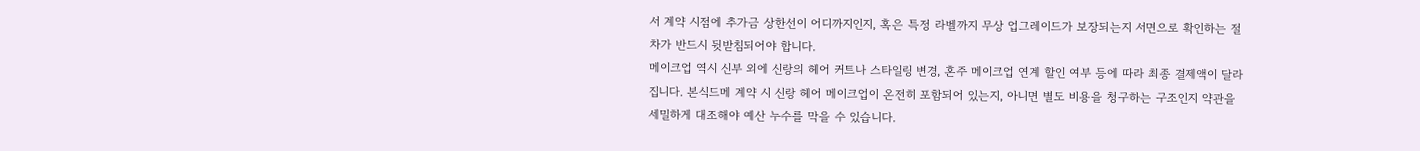서 계약 시점에 추가금 상한선이 어디까지인지, 혹은 특정 라벨까지 무상 업그레이드가 보장되는지 서면으로 확인하는 절차가 반드시 뒷받침되어야 합니다.
메이크업 역시 신부 외에 신랑의 헤어 커트나 스타일링 변경, 혼주 메이크업 연계 할인 여부 등에 따라 최종 결제액이 달라집니다. 본식드메 계약 시 신랑 헤어 메이크업이 온전히 포함되어 있는지, 아니면 별도 비용을 청구하는 구조인지 약관을 세밀하게 대조해야 예산 누수를 막을 수 있습니다.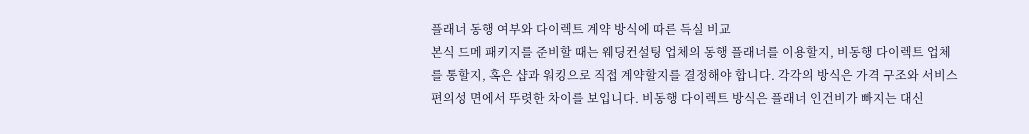플래너 동행 여부와 다이렉트 계약 방식에 따른 득실 비교
본식 드메 패키지를 준비할 때는 웨딩컨설팅 업체의 동행 플래너를 이용할지, 비동행 다이렉트 업체를 통할지, 혹은 샵과 워킹으로 직접 계약할지를 결정해야 합니다. 각각의 방식은 가격 구조와 서비스 편의성 면에서 뚜렷한 차이를 보입니다. 비동행 다이렉트 방식은 플래너 인건비가 빠지는 대신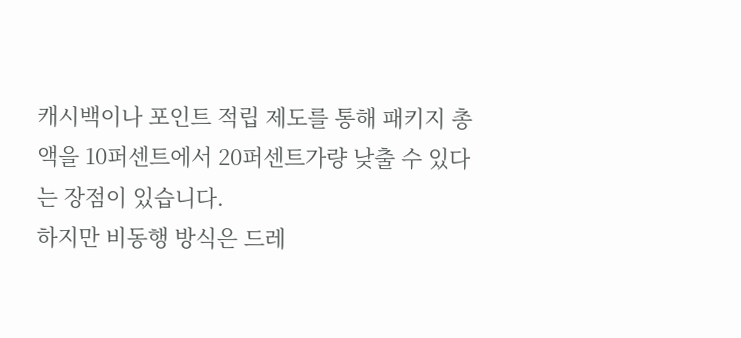캐시백이나 포인트 적립 제도를 통해 패키지 총액을 10퍼센트에서 20퍼센트가량 낮출 수 있다는 장점이 있습니다.
하지만 비동행 방식은 드레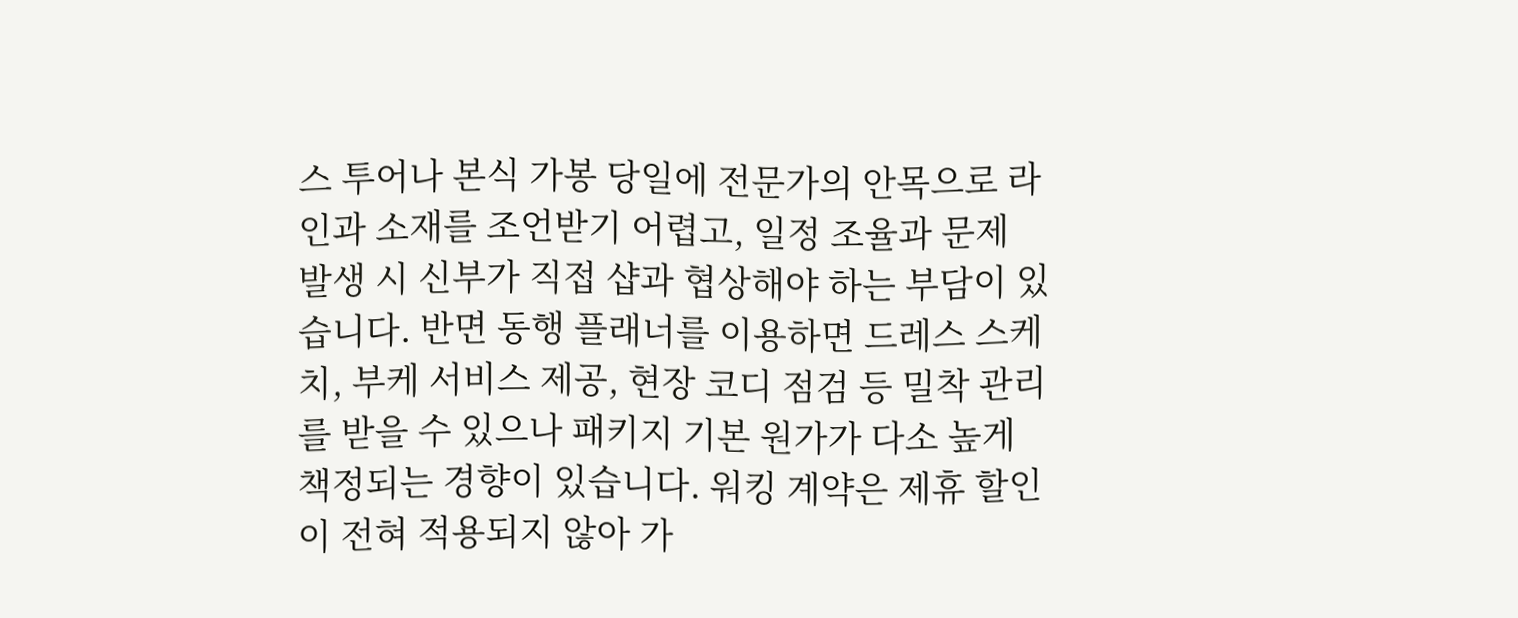스 투어나 본식 가봉 당일에 전문가의 안목으로 라인과 소재를 조언받기 어렵고, 일정 조율과 문제 발생 시 신부가 직접 샵과 협상해야 하는 부담이 있습니다. 반면 동행 플래너를 이용하면 드레스 스케치, 부케 서비스 제공, 현장 코디 점검 등 밀착 관리를 받을 수 있으나 패키지 기본 원가가 다소 높게 책정되는 경향이 있습니다. 워킹 계약은 제휴 할인이 전혀 적용되지 않아 가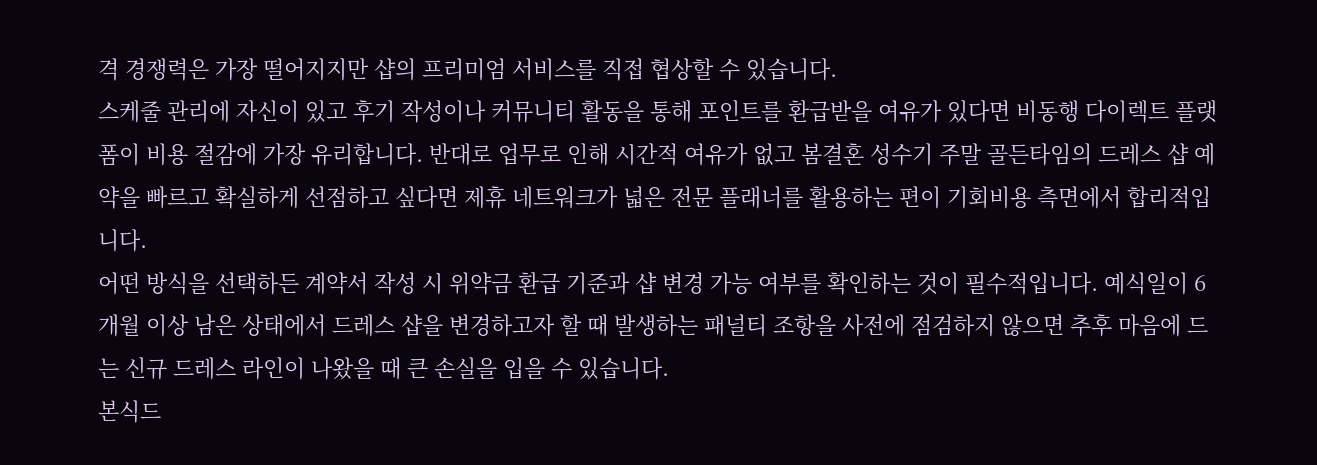격 경쟁력은 가장 떨어지지만 샵의 프리미엄 서비스를 직접 협상할 수 있습니다.
스케줄 관리에 자신이 있고 후기 작성이나 커뮤니티 활동을 통해 포인트를 환급받을 여유가 있다면 비동행 다이렉트 플랫폼이 비용 절감에 가장 유리합니다. 반대로 업무로 인해 시간적 여유가 없고 봄결혼 성수기 주말 골든타임의 드레스 샵 예약을 빠르고 확실하게 선점하고 싶다면 제휴 네트워크가 넓은 전문 플래너를 활용하는 편이 기회비용 측면에서 합리적입니다.
어떤 방식을 선택하든 계약서 작성 시 위약금 환급 기준과 샵 변경 가능 여부를 확인하는 것이 필수적입니다. 예식일이 6개월 이상 남은 상태에서 드레스 샵을 변경하고자 할 때 발생하는 패널티 조항을 사전에 점검하지 않으면 추후 마음에 드는 신규 드레스 라인이 나왔을 때 큰 손실을 입을 수 있습니다.
본식드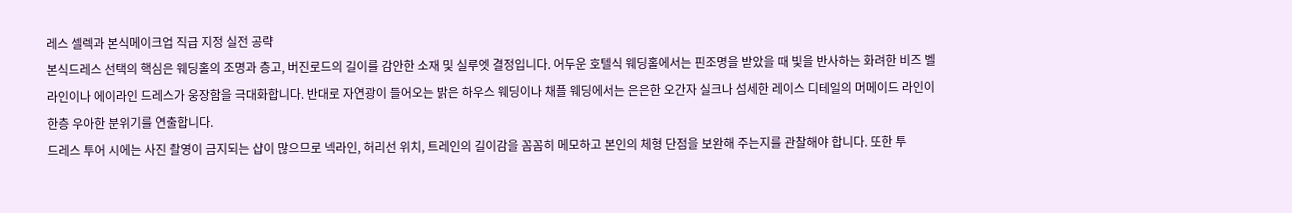레스 셀렉과 본식메이크업 직급 지정 실전 공략
본식드레스 선택의 핵심은 웨딩홀의 조명과 층고, 버진로드의 길이를 감안한 소재 및 실루엣 결정입니다. 어두운 호텔식 웨딩홀에서는 핀조명을 받았을 때 빛을 반사하는 화려한 비즈 벨라인이나 에이라인 드레스가 웅장함을 극대화합니다. 반대로 자연광이 들어오는 밝은 하우스 웨딩이나 채플 웨딩에서는 은은한 오간자 실크나 섬세한 레이스 디테일의 머메이드 라인이 한층 우아한 분위기를 연출합니다.
드레스 투어 시에는 사진 촬영이 금지되는 샵이 많으므로 넥라인, 허리선 위치, 트레인의 길이감을 꼼꼼히 메모하고 본인의 체형 단점을 보완해 주는지를 관찰해야 합니다. 또한 투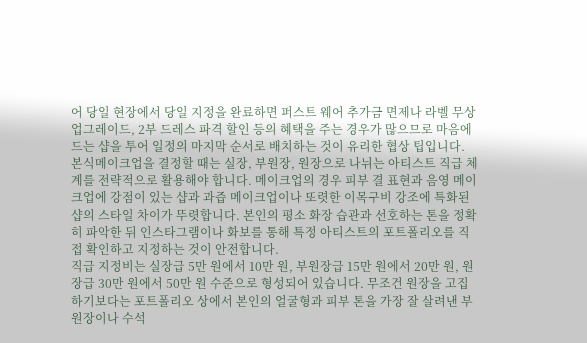어 당일 현장에서 당일 지정을 완료하면 퍼스트 웨어 추가금 면제나 라벨 무상 업그레이드, 2부 드레스 파격 할인 등의 혜택을 주는 경우가 많으므로 마음에 드는 샵을 투어 일정의 마지막 순서로 배치하는 것이 유리한 협상 팁입니다.
본식메이크업을 결정할 때는 실장, 부원장, 원장으로 나뉘는 아티스트 직급 체계를 전략적으로 활용해야 합니다. 메이크업의 경우 피부 결 표현과 음영 메이크업에 강점이 있는 샵과 과즙 메이크업이나 또렷한 이목구비 강조에 특화된 샵의 스타일 차이가 뚜렷합니다. 본인의 평소 화장 습관과 선호하는 톤을 정확히 파악한 뒤 인스타그램이나 화보를 통해 특정 아티스트의 포트폴리오를 직접 확인하고 지정하는 것이 안전합니다.
직급 지정비는 실장급 5만 원에서 10만 원, 부원장급 15만 원에서 20만 원, 원장급 30만 원에서 50만 원 수준으로 형성되어 있습니다. 무조건 원장을 고집하기보다는 포트폴리오 상에서 본인의 얼굴형과 피부 톤을 가장 잘 살려낸 부원장이나 수석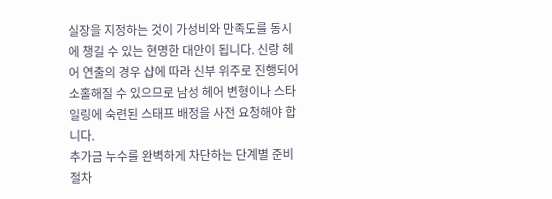실장을 지정하는 것이 가성비와 만족도를 동시에 챙길 수 있는 현명한 대안이 됩니다. 신랑 헤어 연출의 경우 샵에 따라 신부 위주로 진행되어 소홀해질 수 있으므로 남성 헤어 변형이나 스타일링에 숙련된 스태프 배정을 사전 요청해야 합니다.
추가금 누수를 완벽하게 차단하는 단계별 준비 절차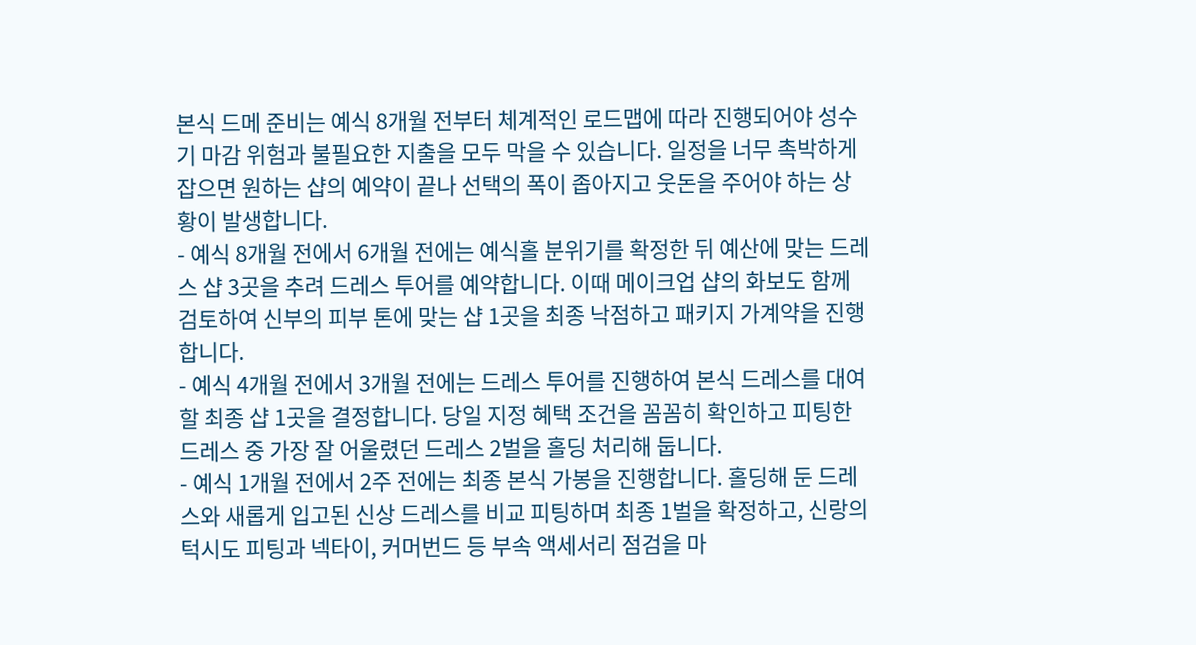본식 드메 준비는 예식 8개월 전부터 체계적인 로드맵에 따라 진행되어야 성수기 마감 위험과 불필요한 지출을 모두 막을 수 있습니다. 일정을 너무 촉박하게 잡으면 원하는 샵의 예약이 끝나 선택의 폭이 좁아지고 웃돈을 주어야 하는 상황이 발생합니다.
- 예식 8개월 전에서 6개월 전에는 예식홀 분위기를 확정한 뒤 예산에 맞는 드레스 샵 3곳을 추려 드레스 투어를 예약합니다. 이때 메이크업 샵의 화보도 함께 검토하여 신부의 피부 톤에 맞는 샵 1곳을 최종 낙점하고 패키지 가계약을 진행합니다.
- 예식 4개월 전에서 3개월 전에는 드레스 투어를 진행하여 본식 드레스를 대여할 최종 샵 1곳을 결정합니다. 당일 지정 혜택 조건을 꼼꼼히 확인하고 피팅한 드레스 중 가장 잘 어울렸던 드레스 2벌을 홀딩 처리해 둡니다.
- 예식 1개월 전에서 2주 전에는 최종 본식 가봉을 진행합니다. 홀딩해 둔 드레스와 새롭게 입고된 신상 드레스를 비교 피팅하며 최종 1벌을 확정하고, 신랑의 턱시도 피팅과 넥타이, 커머번드 등 부속 액세서리 점검을 마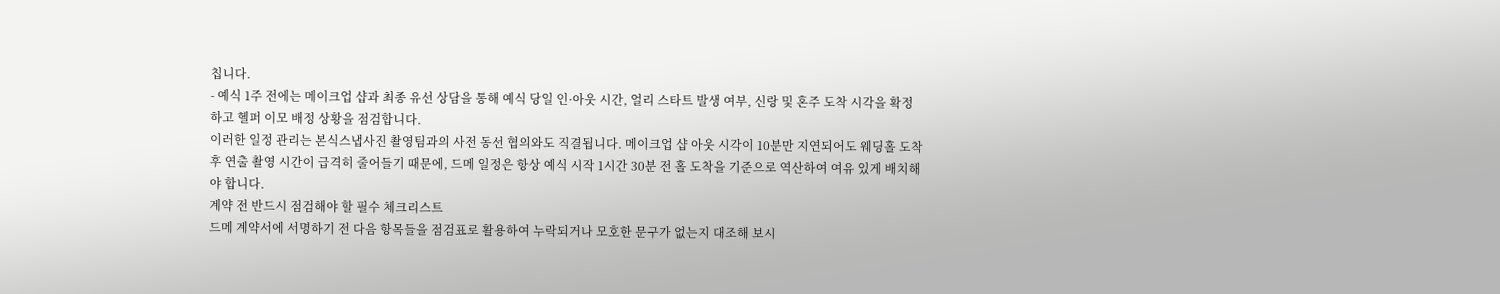칩니다.
- 예식 1주 전에는 메이크업 샵과 최종 유선 상담을 통해 예식 당일 인·아웃 시간, 얼리 스타트 발생 여부, 신랑 및 혼주 도착 시각을 확정하고 헬퍼 이모 배정 상황을 점검합니다.
이러한 일정 관리는 본식스냅사진 촬영팀과의 사전 동선 협의와도 직결됩니다. 메이크업 샵 아웃 시각이 10분만 지연되어도 웨딩홀 도착 후 연출 촬영 시간이 급격히 줄어들기 때문에, 드메 일정은 항상 예식 시작 1시간 30분 전 홀 도착을 기준으로 역산하여 여유 있게 배치해야 합니다.
계약 전 반드시 점검해야 할 필수 체크리스트
드메 계약서에 서명하기 전 다음 항목들을 점검표로 활용하여 누락되거나 모호한 문구가 없는지 대조해 보시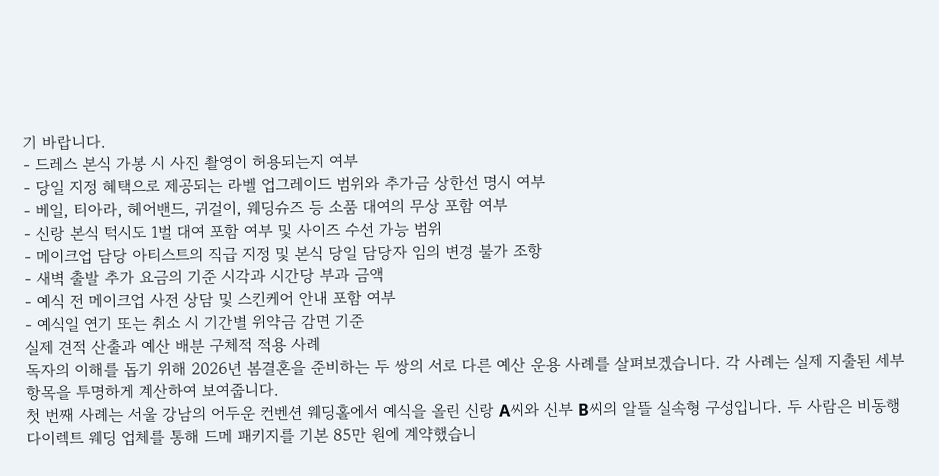기 바랍니다.
- 드레스 본식 가봉 시 사진 촬영이 허용되는지 여부
- 당일 지정 혜택으로 제공되는 라벨 업그레이드 범위와 추가금 상한선 명시 여부
- 베일, 티아라, 헤어밴드, 귀걸이, 웨딩슈즈 등 소품 대여의 무상 포함 여부
- 신랑 본식 턱시도 1벌 대여 포함 여부 및 사이즈 수선 가능 범위
- 메이크업 담당 아티스트의 직급 지정 및 본식 당일 담당자 임의 변경 불가 조항
- 새벽 출발 추가 요금의 기준 시각과 시간당 부과 금액
- 예식 전 메이크업 사전 상담 및 스킨케어 안내 포함 여부
- 예식일 연기 또는 취소 시 기간별 위약금 감면 기준
실제 견적 산출과 예산 배분 구체적 적용 사례
독자의 이해를 돕기 위해 2026년 봄결혼을 준비하는 두 쌍의 서로 다른 예산 운용 사례를 살펴보겠습니다. 각 사례는 실제 지출된 세부 항목을 투명하게 계산하여 보여줍니다.
첫 번째 사례는 서울 강남의 어두운 컨벤션 웨딩홀에서 예식을 올린 신랑 A씨와 신부 B씨의 알뜰 실속형 구성입니다. 두 사람은 비동행 다이렉트 웨딩 업체를 통해 드메 패키지를 기본 85만 원에 계약했습니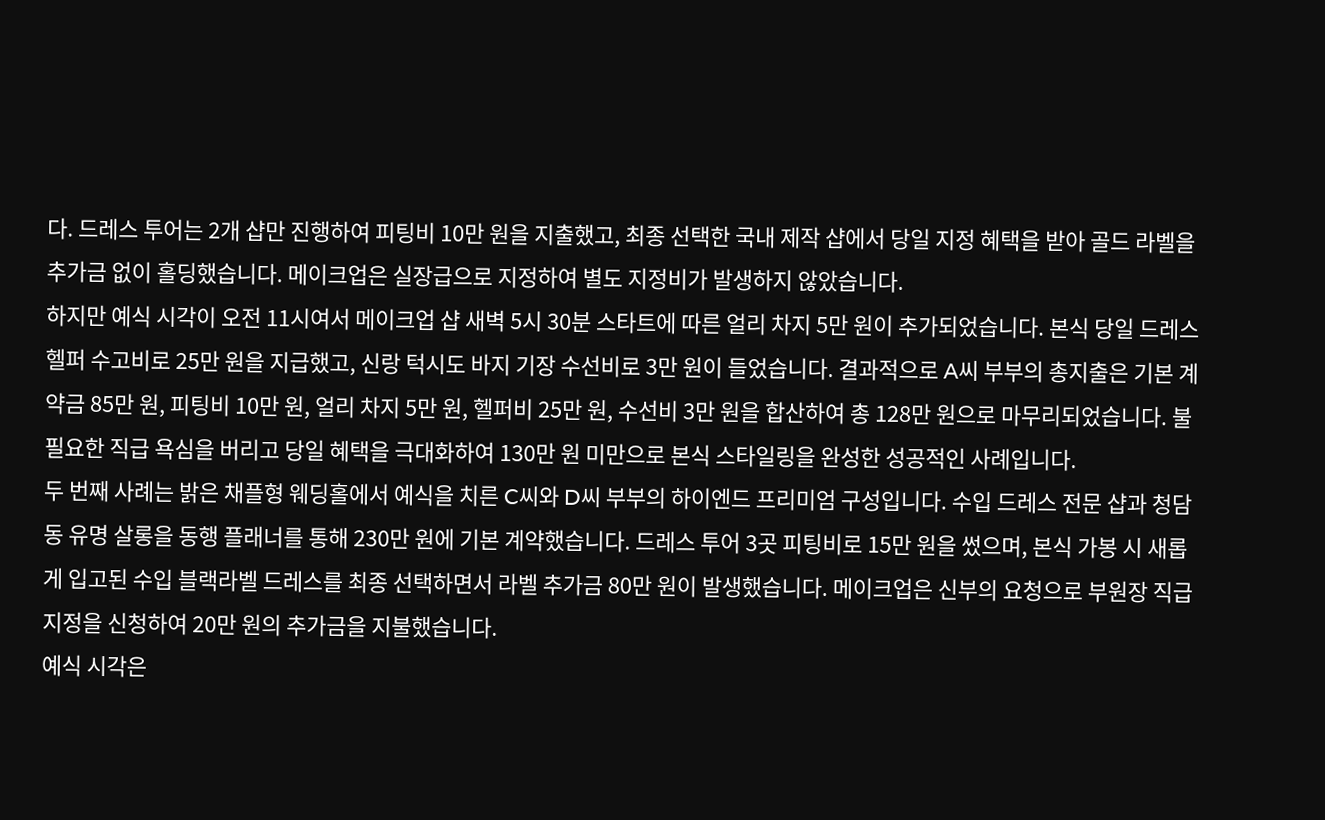다. 드레스 투어는 2개 샵만 진행하여 피팅비 10만 원을 지출했고, 최종 선택한 국내 제작 샵에서 당일 지정 혜택을 받아 골드 라벨을 추가금 없이 홀딩했습니다. 메이크업은 실장급으로 지정하여 별도 지정비가 발생하지 않았습니다.
하지만 예식 시각이 오전 11시여서 메이크업 샵 새벽 5시 30분 스타트에 따른 얼리 차지 5만 원이 추가되었습니다. 본식 당일 드레스 헬퍼 수고비로 25만 원을 지급했고, 신랑 턱시도 바지 기장 수선비로 3만 원이 들었습니다. 결과적으로 A씨 부부의 총지출은 기본 계약금 85만 원, 피팅비 10만 원, 얼리 차지 5만 원, 헬퍼비 25만 원, 수선비 3만 원을 합산하여 총 128만 원으로 마무리되었습니다. 불필요한 직급 욕심을 버리고 당일 혜택을 극대화하여 130만 원 미만으로 본식 스타일링을 완성한 성공적인 사례입니다.
두 번째 사례는 밝은 채플형 웨딩홀에서 예식을 치른 C씨와 D씨 부부의 하이엔드 프리미엄 구성입니다. 수입 드레스 전문 샵과 청담동 유명 살롱을 동행 플래너를 통해 230만 원에 기본 계약했습니다. 드레스 투어 3곳 피팅비로 15만 원을 썼으며, 본식 가봉 시 새롭게 입고된 수입 블랙라벨 드레스를 최종 선택하면서 라벨 추가금 80만 원이 발생했습니다. 메이크업은 신부의 요청으로 부원장 직급 지정을 신청하여 20만 원의 추가금을 지불했습니다.
예식 시각은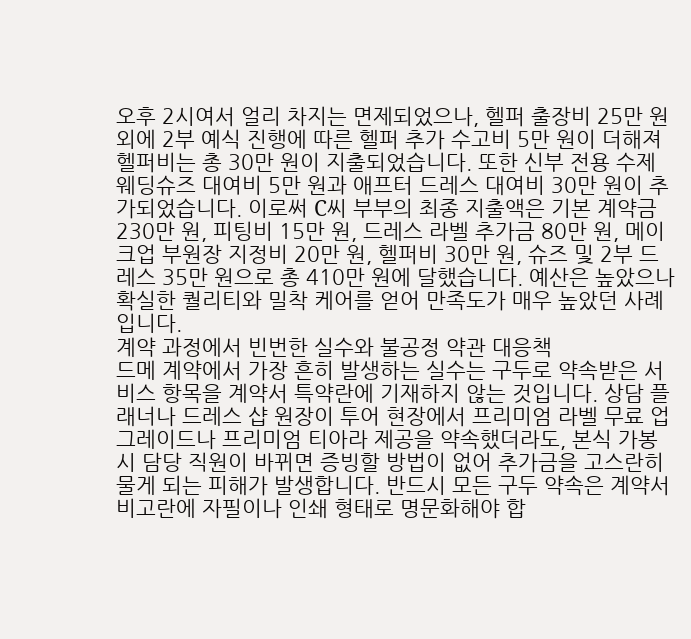오후 2시여서 얼리 차지는 면제되었으나, 헬퍼 출장비 25만 원 외에 2부 예식 진행에 따른 헬퍼 추가 수고비 5만 원이 더해져 헬퍼비는 총 30만 원이 지출되었습니다. 또한 신부 전용 수제 웨딩슈즈 대여비 5만 원과 애프터 드레스 대여비 30만 원이 추가되었습니다. 이로써 C씨 부부의 최종 지출액은 기본 계약금 230만 원, 피팅비 15만 원, 드레스 라벨 추가금 80만 원, 메이크업 부원장 지정비 20만 원, 헬퍼비 30만 원, 슈즈 및 2부 드레스 35만 원으로 총 410만 원에 달했습니다. 예산은 높았으나 확실한 퀄리티와 밀착 케어를 얻어 만족도가 매우 높았던 사례입니다.
계약 과정에서 빈번한 실수와 불공정 약관 대응책
드메 계약에서 가장 흔히 발생하는 실수는 구두로 약속받은 서비스 항목을 계약서 특약란에 기재하지 않는 것입니다. 상담 플래너나 드레스 샵 원장이 투어 현장에서 프리미엄 라벨 무료 업그레이드나 프리미엄 티아라 제공을 약속했더라도, 본식 가봉 시 담당 직원이 바뀌면 증빙할 방법이 없어 추가금을 고스란히 물게 되는 피해가 발생합니다. 반드시 모든 구두 약속은 계약서 비고란에 자필이나 인쇄 형태로 명문화해야 합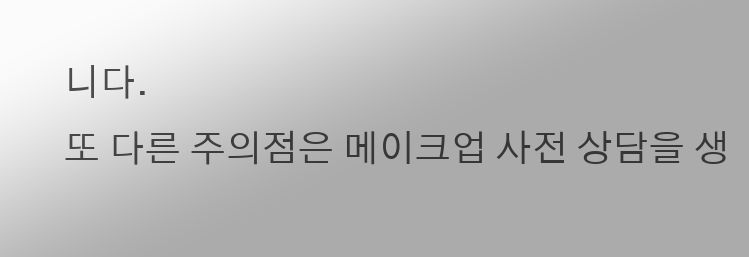니다.
또 다른 주의점은 메이크업 사전 상담을 생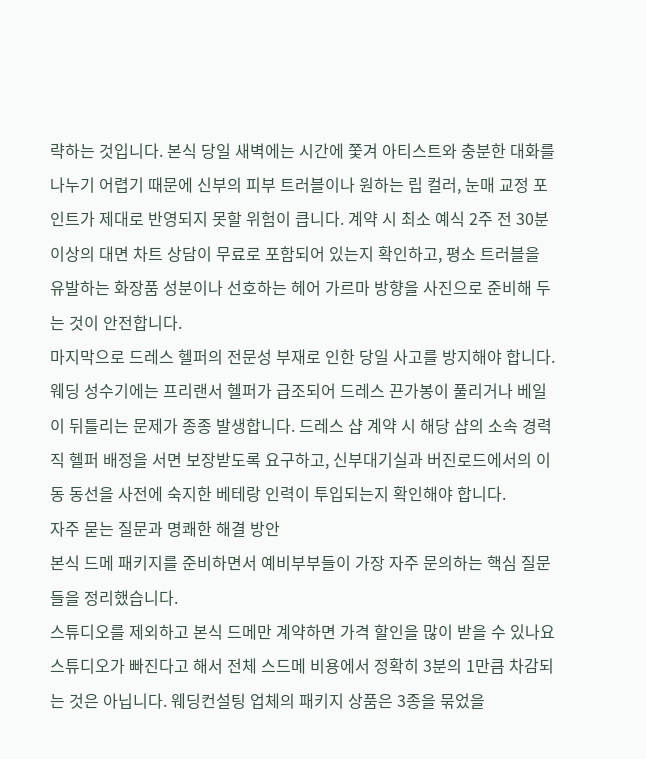략하는 것입니다. 본식 당일 새벽에는 시간에 쫓겨 아티스트와 충분한 대화를 나누기 어렵기 때문에 신부의 피부 트러블이나 원하는 립 컬러, 눈매 교정 포인트가 제대로 반영되지 못할 위험이 큽니다. 계약 시 최소 예식 2주 전 30분 이상의 대면 차트 상담이 무료로 포함되어 있는지 확인하고, 평소 트러블을 유발하는 화장품 성분이나 선호하는 헤어 가르마 방향을 사진으로 준비해 두는 것이 안전합니다.
마지막으로 드레스 헬퍼의 전문성 부재로 인한 당일 사고를 방지해야 합니다. 웨딩 성수기에는 프리랜서 헬퍼가 급조되어 드레스 끈가봉이 풀리거나 베일이 뒤틀리는 문제가 종종 발생합니다. 드레스 샵 계약 시 해당 샵의 소속 경력직 헬퍼 배정을 서면 보장받도록 요구하고, 신부대기실과 버진로드에서의 이동 동선을 사전에 숙지한 베테랑 인력이 투입되는지 확인해야 합니다.
자주 묻는 질문과 명쾌한 해결 방안
본식 드메 패키지를 준비하면서 예비부부들이 가장 자주 문의하는 핵심 질문들을 정리했습니다.
스튜디오를 제외하고 본식 드메만 계약하면 가격 할인을 많이 받을 수 있나요
스튜디오가 빠진다고 해서 전체 스드메 비용에서 정확히 3분의 1만큼 차감되는 것은 아닙니다. 웨딩컨설팅 업체의 패키지 상품은 3종을 묶었을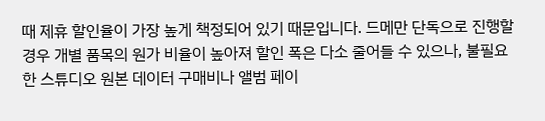때 제휴 할인율이 가장 높게 책정되어 있기 때문입니다. 드메만 단독으로 진행할 경우 개별 품목의 원가 비율이 높아져 할인 폭은 다소 줄어들 수 있으나, 불필요한 스튜디오 원본 데이터 구매비나 앨범 페이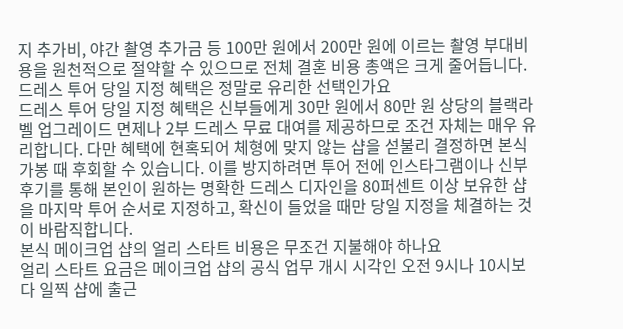지 추가비, 야간 촬영 추가금 등 100만 원에서 200만 원에 이르는 촬영 부대비용을 원천적으로 절약할 수 있으므로 전체 결혼 비용 총액은 크게 줄어듭니다.
드레스 투어 당일 지정 혜택은 정말로 유리한 선택인가요
드레스 투어 당일 지정 혜택은 신부들에게 30만 원에서 80만 원 상당의 블랙라벨 업그레이드 면제나 2부 드레스 무료 대여를 제공하므로 조건 자체는 매우 유리합니다. 다만 혜택에 현혹되어 체형에 맞지 않는 샵을 섣불리 결정하면 본식 가봉 때 후회할 수 있습니다. 이를 방지하려면 투어 전에 인스타그램이나 신부 후기를 통해 본인이 원하는 명확한 드레스 디자인을 80퍼센트 이상 보유한 샵을 마지막 투어 순서로 지정하고, 확신이 들었을 때만 당일 지정을 체결하는 것이 바람직합니다.
본식 메이크업 샵의 얼리 스타트 비용은 무조건 지불해야 하나요
얼리 스타트 요금은 메이크업 샵의 공식 업무 개시 시각인 오전 9시나 10시보다 일찍 샵에 출근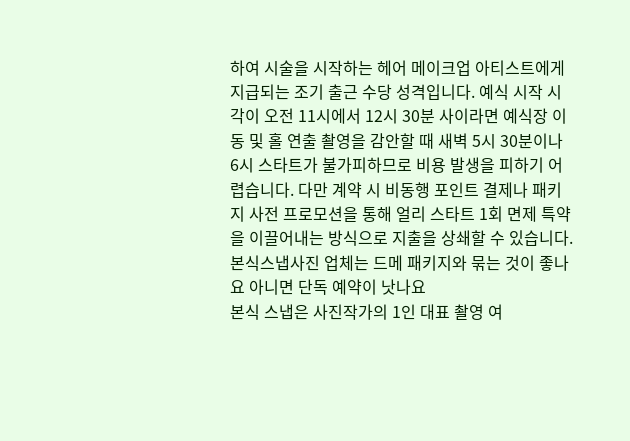하여 시술을 시작하는 헤어 메이크업 아티스트에게 지급되는 조기 출근 수당 성격입니다. 예식 시작 시각이 오전 11시에서 12시 30분 사이라면 예식장 이동 및 홀 연출 촬영을 감안할 때 새벽 5시 30분이나 6시 스타트가 불가피하므로 비용 발생을 피하기 어렵습니다. 다만 계약 시 비동행 포인트 결제나 패키지 사전 프로모션을 통해 얼리 스타트 1회 면제 특약을 이끌어내는 방식으로 지출을 상쇄할 수 있습니다.
본식스냅사진 업체는 드메 패키지와 묶는 것이 좋나요 아니면 단독 예약이 낫나요
본식 스냅은 사진작가의 1인 대표 촬영 여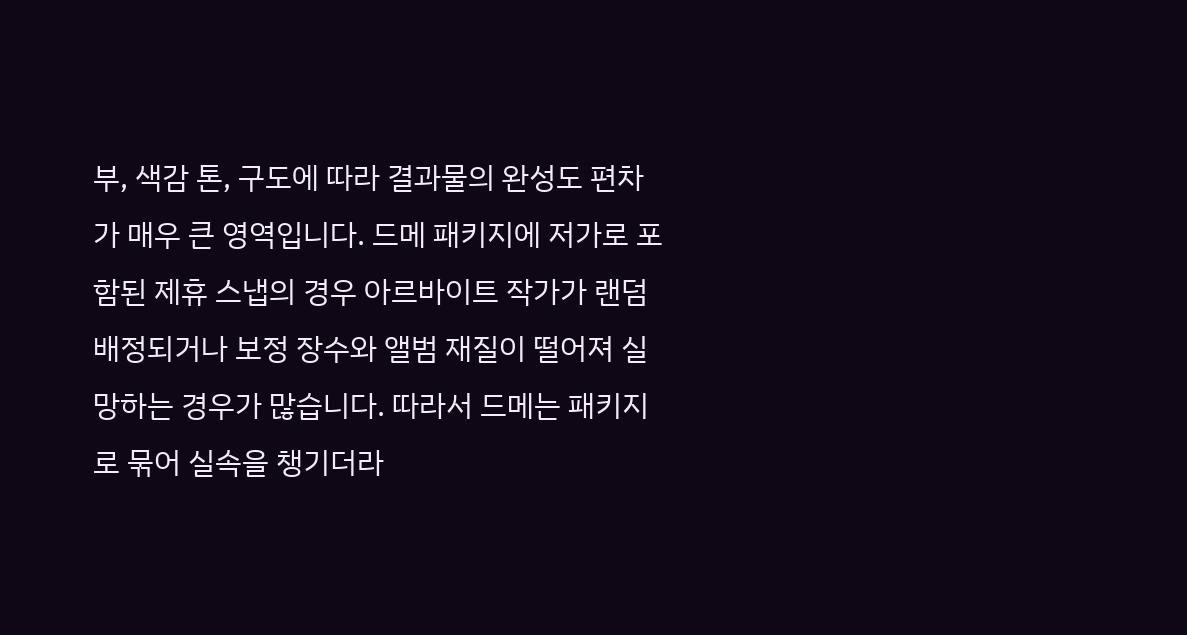부, 색감 톤, 구도에 따라 결과물의 완성도 편차가 매우 큰 영역입니다. 드메 패키지에 저가로 포함된 제휴 스냅의 경우 아르바이트 작가가 랜덤 배정되거나 보정 장수와 앨범 재질이 떨어져 실망하는 경우가 많습니다. 따라서 드메는 패키지로 묶어 실속을 챙기더라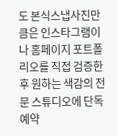도 본식스냅사진만큼은 인스타그램이나 홈페이지 포트폴리오를 직접 검증한 후 원하는 색감의 전문 스튜디오에 단독 예약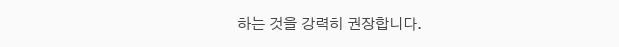하는 것을 강력히 권장합니다.